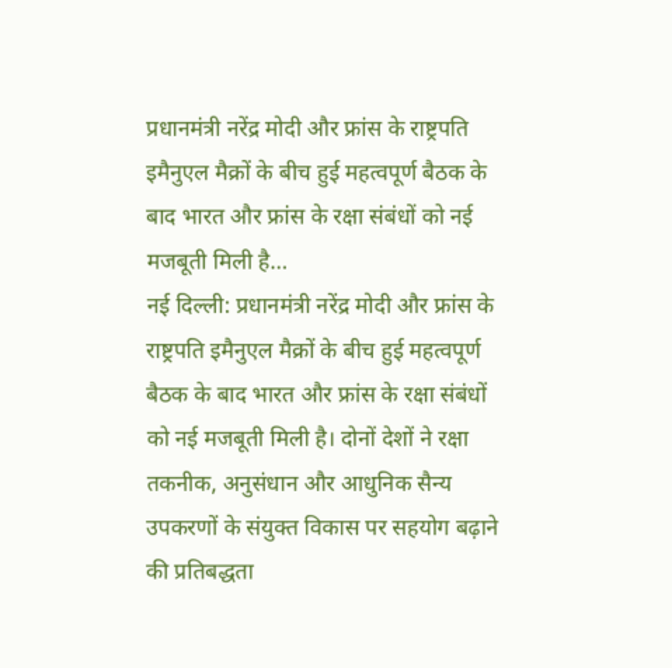प्रधानमंत्री नरेंद्र मोदी और फ्रांस के राष्ट्रपति इमैनुएल मैक्रों के बीच हुई महत्वपूर्ण बैठक के बाद भारत और फ्रांस के रक्षा संबंधों को नई मजबूती मिली है…
नई दिल्ली: प्रधानमंत्री नरेंद्र मोदी और फ्रांस के राष्ट्रपति इमैनुएल मैक्रों के बीच हुई महत्वपूर्ण बैठक के बाद भारत और फ्रांस के रक्षा संबंधों को नई मजबूती मिली है। दोनों देशों ने रक्षा तकनीक, अनुसंधान और आधुनिक सैन्य उपकरणों के संयुक्त विकास पर सहयोग बढ़ाने की प्रतिबद्धता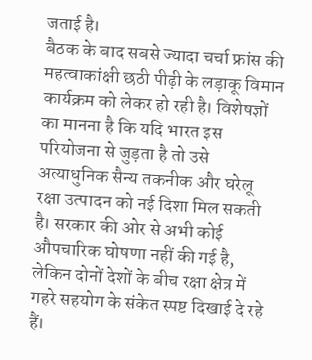जताई है।
बैठक के बाद सबसे ज्यादा चर्चा फ्रांस की महत्वाकांक्षी छठी पीढ़ी के लड़ाकू विमान कार्यक्रम को लेकर हो रही है। विशेषज्ञों का मानना है कि यदि भारत इस परियोजना से जुड़ता है तो उसे अत्याधुनिक सैन्य तकनीक और घरेलू रक्षा उत्पादन को नई दिशा मिल सकती है। सरकार की ओर से अभी कोई औपचारिक घोषणा नहीं की गई है, लेकिन दोनों देशों के बीच रक्षा क्षेत्र में गहरे सहयोग के संकेत स्पष्ट दिखाई दे रहे हैं।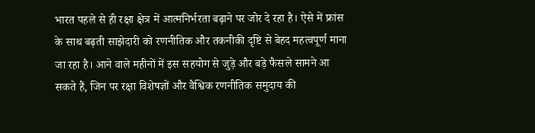भारत पहले से ही रक्षा क्षेत्र में आत्मनिर्भरता बढ़ाने पर जोर दे रहा है। ऐसे में फ्रांस के साथ बढ़ती साझेदारी को रणनीतिक और तकनीकी दृष्टि से बेहद महत्वपूर्ण माना जा रहा है। आने वाले महीनों में इस सहयोग से जुड़े और बड़े फैसले सामने आ सकते हैं, जिन पर रक्षा विशेषज्ञों और वैश्विक रणनीतिक समुदाय की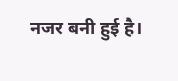नजर बनी हुई है।